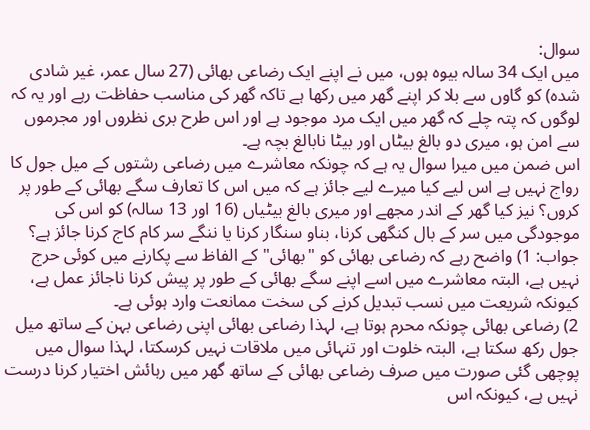سوال:
میں ایک 34 سالہ بیوہ ہوں، میں نے اپنے ایک رضاعی بھائی (27 سال عمر، غیر شادی شدہ) کو گاوں سے بلا کر اپنے گھر میں رکھا ہے تاکہ گھر کی مناسب حفاظت رہے اور یہ کہ لوگوں کہ پتہ چلے کہ گھر میں ایک مرد موجود ہے اور اس طرح بری نظروں اور مجرموں سے امن ہو، میری دو بالغ بیٹاں اور بیٹا نابالغ بچہ ہے۔
اس ضمن میں میرا سوال یہ ہے کہ چونکہ معاشرے میں رضاعی رشتوں کے میل جول کا رواج نہیں ہے اس لیے کیا میرے لیے جائز ہے کہ میں اس کا تعارف سگے بھائی کے طور پر کروں؟ نیز کیا گھر کے اندر مجھے اور میری بالغ بیٹیاں (16 اور 13 سالہ) کو اس کی موجودگی میں سر کے بال کنگھی کرنا، بناو سنگار کرنا یا ننگے سر کام کاج کرنا جائز ہے؟
جواب: 1) واضح رہے کہ رضاعی بھائی کو "بھائی" کے الفاظ سے پکارنے میں کوئی حرج نہیں ہے، البتہ معاشرے میں اسے اپنے سگے بھائی کے طور پر پیش کرنا ناجائز عمل ہے، کیونکہ شریعت میں نسب تبدیل کرنے کی سخت ممانعت وارد ہوئی ہے۔
2) رضاعی بھائی چونکہ محرم ہوتا ہے، لہذا رضاعی بھائی اپنی رضاعی بہن کے ساتھ میل جول رکھ سکتا ہے، البتہ خلوت اور تنہائی میں ملاقات نہیں کرسکتا، لہذا سوال میں پوچھی گئی صورت میں صرف رضاعی بھائی کے ساتھ گھر میں رہائش اختیار کرنا درست نہیں ہے، کیونکہ اس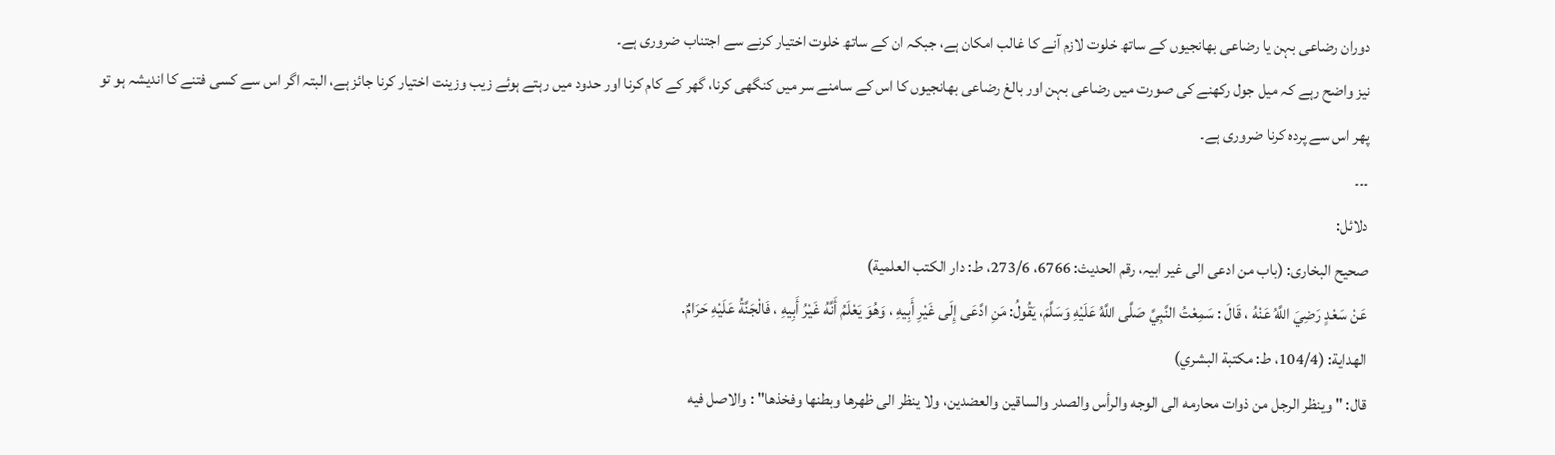دوران رضاعی بہن یا رضاعی بھانجیوں کے ساتھ خلوت لازم آنے کا غالب امکان ہے، جبکہ ان کے ساتھ خلوت اختیار کرنے سے اجتناب ضروری ہے۔
نیز واضح رہے کہ میل جول رکھنے کی صورت میں رضاعی بہن اور بالغ رضاعی بھانجیوں کا اس کے سامنے سر میں کنگھی کرنا، گھر کے کام کرنا اور حدود میں رہتے ہوئے زیب وزینت اختیار کرنا جائز ہے، البتہ اگر اس سے کسی فتنے کا اندیشہ ہو تو پھر اس سے پردہ کرنا ضروری ہے۔
۔۔۔
دلائل:
صحیح البخاری: (باب من ادعی الی غیر ابیہ، رقم الحدیث: 6766، 273/6، ط: دار الکتب العلمیة)
عَنْ سَعْدٍ رَضِيَ اللَّهُ عَنْهُ ، قَالَ : سَمِعْتُ النَّبِيَّ صَلَّى اللَّهُ عَلَيْهِ وَسَلَّمَ، يَقُولُ: مَنِ ادَّعَى إِلَى غَيْرِ أَبِيهِ ، وَهُوَ يَعْلَمُ أَنَّهُ غَيْرُ أَبِيهِ ، فَالْجَنَّةُ عَلَيْهِ حَرَامٌ.
الهداية: (104/4، ط: مكتبة البشري)
قال: " وينظر الرجل من ذوات محارمه الى الوجه والرأس والصدر والساقين والعضدين، ولا ينظر الى ظهرها وبطنها وفخذها" : والاصل فيه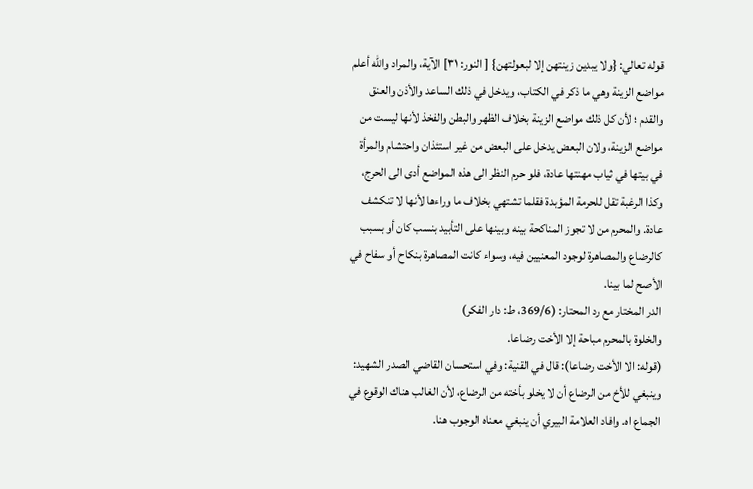قوله تعالي: {ولا يبدين زينتهن إلا لبعولتهن} [ النور: ٣١] الآية، والمراد والله أعلم مواضع الزينة وهي ما ذكر في الكتاب، ويدخل في ذلك الساعد والأذن والعنق والقدم ؛ لأن كل ذلك مواضع الزينة بخلاف الظهر والبطن والفخذ لأنها ليست من مواضع الزينة، ولان البعض يدخل على البعض من غير استئذان واحتشام والمرأة في بيتها في ثياب مهنتها عادة، فلو حرم النظر الى هذه المواضع أدى الى الحرج، وكذا الرغبة تقل للحرمة المؤبدة فقلما تشتهي بخلاف ما وراءها لأنها لا تنكشف عادة. والمحرم من لا تجوز المناكحة بينه وبينها على التأبيد بنسب كان أو بسبب كالرضاع والمصاهرة لوجود المعنيين فيه، وسواء كانت المصاهرة بنكاح أو سفاح في الأصح لما بينا.
الدر المختار مع رد المحتار: (369/6، ط: دار الفكر)
والخلوة بالمحرم مباحة إلا الأخت رضاعا.
(قوله: الا الأخت رضاعا): قال في القنية: وفي استحسان القاضي الصدر الشهيد: وينبغي للأخ من الرضاع أن لا يخلو بأخته من الرضاع، لأن الغالب هناك الوقوع في الجماع اه. وافاد العلامة البيري أن ينبغي معناه الوجوب هنا.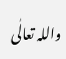واللہ تعالٰی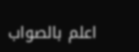اعلم بالصواب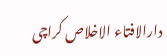دارالافتاء الاخلاص کراچی